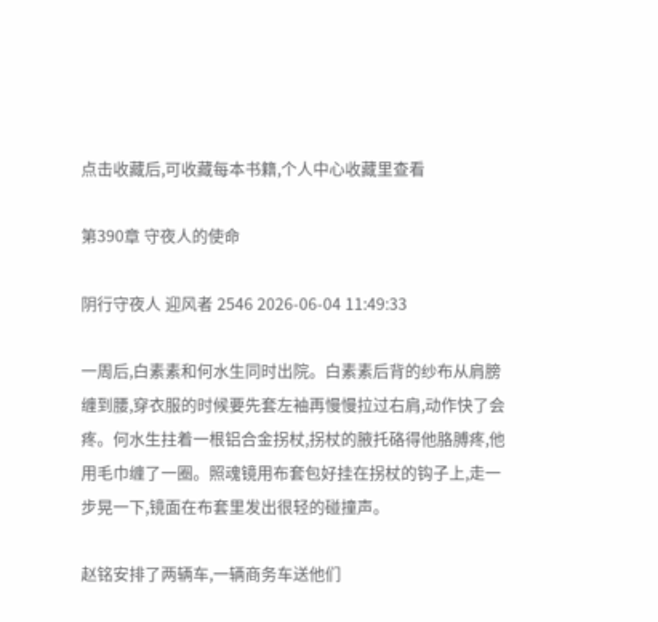点击收藏后,可收藏每本书籍,个人中心收藏里查看

第390章 守夜人的使命

阴行守夜人 迎风者 2546 2026-06-04 11:49:33

一周后,白素素和何水生同时出院。白素素后背的纱布从肩膀缠到腰,穿衣服的时候要先套左袖再慢慢拉过右肩,动作快了会疼。何水生拄着一根铝合金拐杖,拐杖的腋托硌得他胳膊疼,他用毛巾缠了一圈。照魂镜用布套包好挂在拐杖的钩子上,走一步晃一下,镜面在布套里发出很轻的碰撞声。

赵铭安排了两辆车,一辆商务车送他们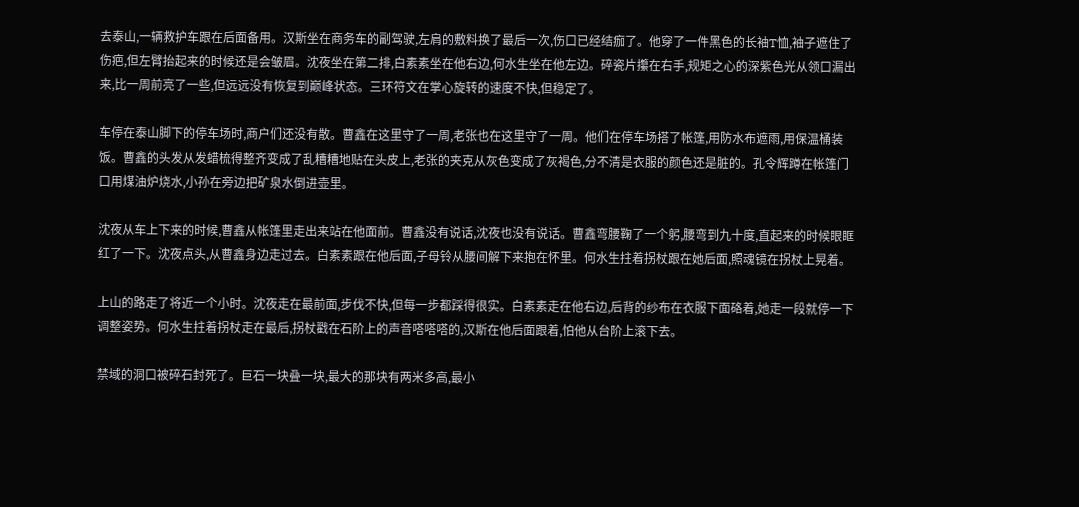去泰山,一辆救护车跟在后面备用。汉斯坐在商务车的副驾驶,左肩的敷料换了最后一次,伤口已经结痂了。他穿了一件黑色的长袖T恤,袖子遮住了伤疤,但左臂抬起来的时候还是会皱眉。沈夜坐在第二排,白素素坐在他右边,何水生坐在他左边。碎瓷片攥在右手,规矩之心的深紫色光从领口漏出来,比一周前亮了一些,但远远没有恢复到巅峰状态。三环符文在掌心旋转的速度不快,但稳定了。

车停在泰山脚下的停车场时,商户们还没有散。曹鑫在这里守了一周,老张也在这里守了一周。他们在停车场搭了帐篷,用防水布遮雨,用保温桶装饭。曹鑫的头发从发蜡梳得整齐变成了乱糟糟地贴在头皮上,老张的夹克从灰色变成了灰褐色,分不清是衣服的颜色还是脏的。孔令辉蹲在帐篷门口用煤油炉烧水,小孙在旁边把矿泉水倒进壶里。

沈夜从车上下来的时候,曹鑫从帐篷里走出来站在他面前。曹鑫没有说话,沈夜也没有说话。曹鑫弯腰鞠了一个躬,腰弯到九十度,直起来的时候眼眶红了一下。沈夜点头,从曹鑫身边走过去。白素素跟在他后面,子母铃从腰间解下来抱在怀里。何水生拄着拐杖跟在她后面,照魂镜在拐杖上晃着。

上山的路走了将近一个小时。沈夜走在最前面,步伐不快,但每一步都踩得很实。白素素走在他右边,后背的纱布在衣服下面硌着,她走一段就停一下调整姿势。何水生拄着拐杖走在最后,拐杖戳在石阶上的声音嗒嗒嗒的,汉斯在他后面跟着,怕他从台阶上滚下去。

禁域的洞口被碎石封死了。巨石一块叠一块,最大的那块有两米多高,最小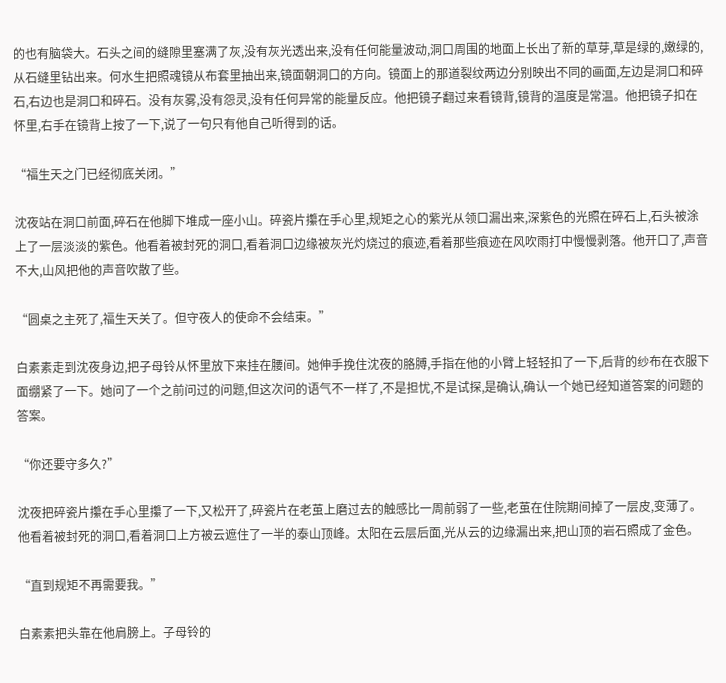的也有脑袋大。石头之间的缝隙里塞满了灰,没有灰光透出来,没有任何能量波动,洞口周围的地面上长出了新的草芽,草是绿的,嫩绿的,从石缝里钻出来。何水生把照魂镜从布套里抽出来,镜面朝洞口的方向。镜面上的那道裂纹两边分别映出不同的画面,左边是洞口和碎石,右边也是洞口和碎石。没有灰雾,没有怨灵,没有任何异常的能量反应。他把镜子翻过来看镜背,镜背的温度是常温。他把镜子扣在怀里,右手在镜背上按了一下,说了一句只有他自己听得到的话。

“福生天之门已经彻底关闭。”

沈夜站在洞口前面,碎石在他脚下堆成一座小山。碎瓷片攥在手心里,规矩之心的紫光从领口漏出来,深紫色的光照在碎石上,石头被涂上了一层淡淡的紫色。他看着被封死的洞口,看着洞口边缘被灰光灼烧过的痕迹,看着那些痕迹在风吹雨打中慢慢剥落。他开口了,声音不大,山风把他的声音吹散了些。

“圆桌之主死了,福生天关了。但守夜人的使命不会结束。”

白素素走到沈夜身边,把子母铃从怀里放下来挂在腰间。她伸手挽住沈夜的胳膊,手指在他的小臂上轻轻扣了一下,后背的纱布在衣服下面绷紧了一下。她问了一个之前问过的问题,但这次问的语气不一样了,不是担忧,不是试探,是确认,确认一个她已经知道答案的问题的答案。

“你还要守多久?”

沈夜把碎瓷片攥在手心里攥了一下,又松开了,碎瓷片在老茧上磨过去的触感比一周前弱了一些,老茧在住院期间掉了一层皮,变薄了。他看着被封死的洞口,看着洞口上方被云遮住了一半的泰山顶峰。太阳在云层后面,光从云的边缘漏出来,把山顶的岩石照成了金色。

“直到规矩不再需要我。”

白素素把头靠在他肩膀上。子母铃的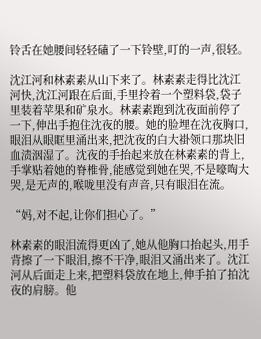铃舌在她腰间轻轻磕了一下铃壁,叮的一声,很轻。

沈江河和林素素从山下来了。林素素走得比沈江河快,沈江河跟在后面,手里拎着一个塑料袋,袋子里装着苹果和矿泉水。林素素跑到沈夜面前停了一下,伸出手抱住沈夜的腰。她的脸埋在沈夜胸口,眼泪从眼眶里涌出来,把沈夜的白大褂领口那块旧血渍洇湿了。沈夜的手抬起来放在林素素的背上,手掌贴着她的脊椎骨,能感觉到她在哭,不是嚎啕大哭,是无声的,喉咙里没有声音,只有眼泪在流。

“妈,对不起,让你们担心了。”

林素素的眼泪流得更凶了,她从他胸口抬起头,用手背擦了一下眼泪,擦不干净,眼泪又涌出来了。沈江河从后面走上来,把塑料袋放在地上,伸手拍了拍沈夜的肩膀。他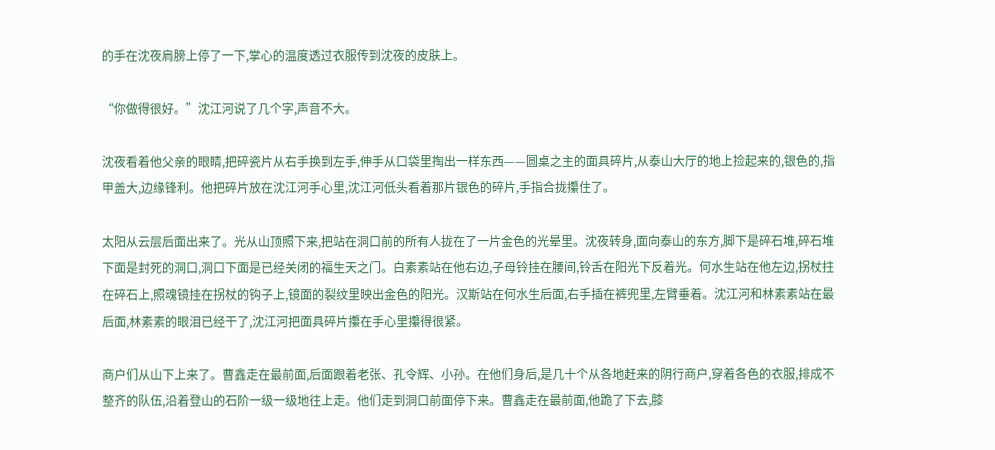的手在沈夜肩膀上停了一下,掌心的温度透过衣服传到沈夜的皮肤上。

“你做得很好。”沈江河说了几个字,声音不大。

沈夜看着他父亲的眼睛,把碎瓷片从右手换到左手,伸手从口袋里掏出一样东西——圆桌之主的面具碎片,从泰山大厅的地上捡起来的,银色的,指甲盖大,边缘锋利。他把碎片放在沈江河手心里,沈江河低头看着那片银色的碎片,手指合拢攥住了。

太阳从云层后面出来了。光从山顶照下来,把站在洞口前的所有人拢在了一片金色的光晕里。沈夜转身,面向泰山的东方,脚下是碎石堆,碎石堆下面是封死的洞口,洞口下面是已经关闭的福生天之门。白素素站在他右边,子母铃挂在腰间,铃舌在阳光下反着光。何水生站在他左边,拐杖拄在碎石上,照魂镜挂在拐杖的钩子上,镜面的裂纹里映出金色的阳光。汉斯站在何水生后面,右手插在裤兜里,左臂垂着。沈江河和林素素站在最后面,林素素的眼泪已经干了,沈江河把面具碎片攥在手心里攥得很紧。

商户们从山下上来了。曹鑫走在最前面,后面跟着老张、孔令辉、小孙。在他们身后,是几十个从各地赶来的阴行商户,穿着各色的衣服,排成不整齐的队伍,沿着登山的石阶一级一级地往上走。他们走到洞口前面停下来。曹鑫走在最前面,他跪了下去,膝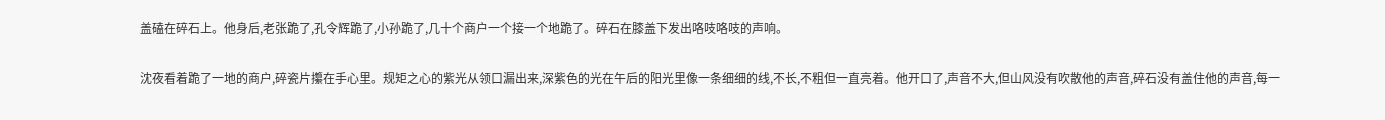盖磕在碎石上。他身后,老张跪了,孔令辉跪了,小孙跪了,几十个商户一个接一个地跪了。碎石在膝盖下发出咯吱咯吱的声响。

沈夜看着跪了一地的商户,碎瓷片攥在手心里。规矩之心的紫光从领口漏出来,深紫色的光在午后的阳光里像一条细细的线,不长,不粗但一直亮着。他开口了,声音不大,但山风没有吹散他的声音,碎石没有盖住他的声音,每一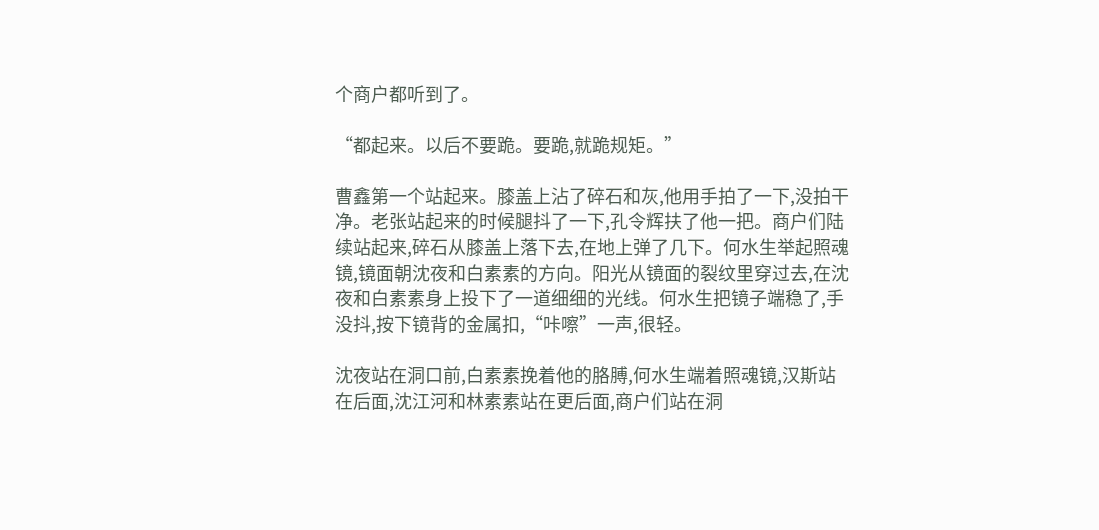个商户都听到了。

“都起来。以后不要跪。要跪,就跪规矩。”

曹鑫第一个站起来。膝盖上沾了碎石和灰,他用手拍了一下,没拍干净。老张站起来的时候腿抖了一下,孔令辉扶了他一把。商户们陆续站起来,碎石从膝盖上落下去,在地上弹了几下。何水生举起照魂镜,镜面朝沈夜和白素素的方向。阳光从镜面的裂纹里穿过去,在沈夜和白素素身上投下了一道细细的光线。何水生把镜子端稳了,手没抖,按下镜背的金属扣,“咔嚓”一声,很轻。

沈夜站在洞口前,白素素挽着他的胳膊,何水生端着照魂镜,汉斯站在后面,沈江河和林素素站在更后面,商户们站在洞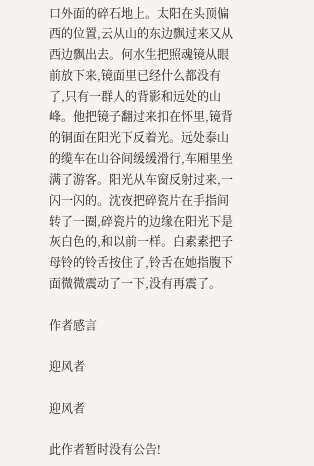口外面的碎石地上。太阳在头顶偏西的位置,云从山的东边飘过来又从西边飘出去。何水生把照魂镜从眼前放下来,镜面里已经什么都没有了,只有一群人的背影和远处的山峰。他把镜子翻过来扣在怀里,镜背的铜面在阳光下反着光。远处泰山的缆车在山谷间缓缓滑行,车厢里坐满了游客。阳光从车窗反射过来,一闪一闪的。沈夜把碎瓷片在手指间转了一圈,碎瓷片的边缘在阳光下是灰白色的,和以前一样。白素素把子母铃的铃舌按住了,铃舌在她指腹下面微微震动了一下,没有再震了。

作者感言

迎风者

迎风者

此作者暂时没有公告!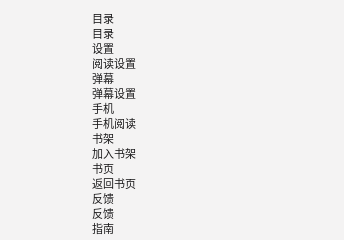目录
目录
设置
阅读设置
弹幕
弹幕设置
手机
手机阅读
书架
加入书架
书页
返回书页
反馈
反馈
指南